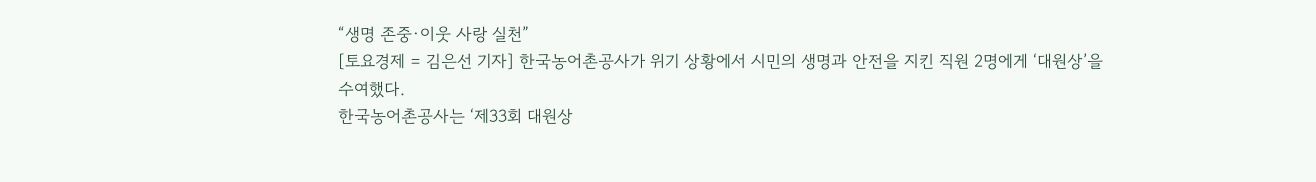“생명 존중·이웃 사랑 실천”
[토요경제 = 김은선 기자] 한국농어촌공사가 위기 상황에서 시민의 생명과 안전을 지킨 직원 2명에게 ‘대원상’을 수여했다.
한국농어촌공사는 ‘제33회 대원상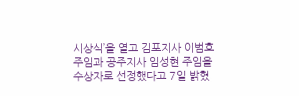시상식’을 열고 김포지사 이범호 주임과 공주지사 임성현 주임을 수상자로 선정했다고 7일 밝혔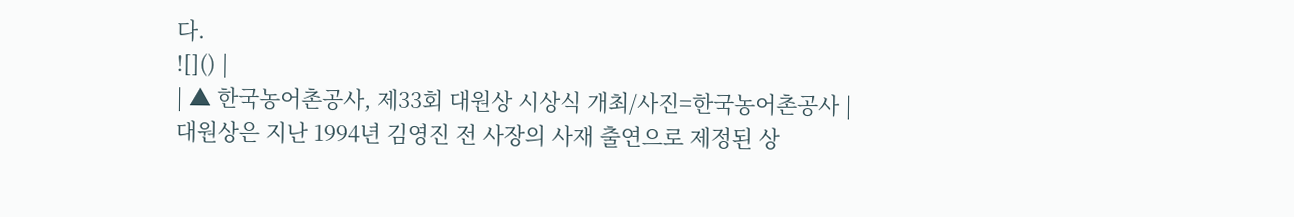다.
![]() |
| ▲ 한국농어촌공사, 제33회 대원상 시상식 개최/사진=한국농어촌공사 |
대원상은 지난 1994년 김영진 전 사장의 사재 출연으로 제정된 상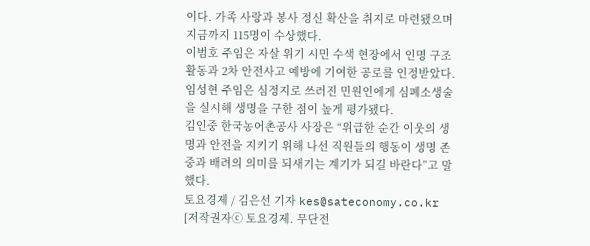이다. 가족 사랑과 봉사 정신 확산을 취지로 마련됐으며 지금까지 115명이 수상했다.
이범호 주임은 자살 위기 시민 수색 현장에서 인명 구조 활동과 2차 안전사고 예방에 기여한 공로를 인정받았다. 임성현 주임은 심정지로 쓰러진 민원인에게 심폐소생술을 실시해 생명을 구한 점이 높게 평가됐다.
김인중 한국농어촌공사 사장은 “위급한 순간 이웃의 생명과 안전을 지키기 위해 나선 직원들의 행동이 생명 존중과 배려의 의미를 되새기는 계기가 되길 바란다”고 말했다.
토요경제 / 김은선 기자 kes@sateconomy.co.kr
[저작권자ⓒ 토요경제. 무단전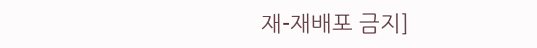재-재배포 금지]